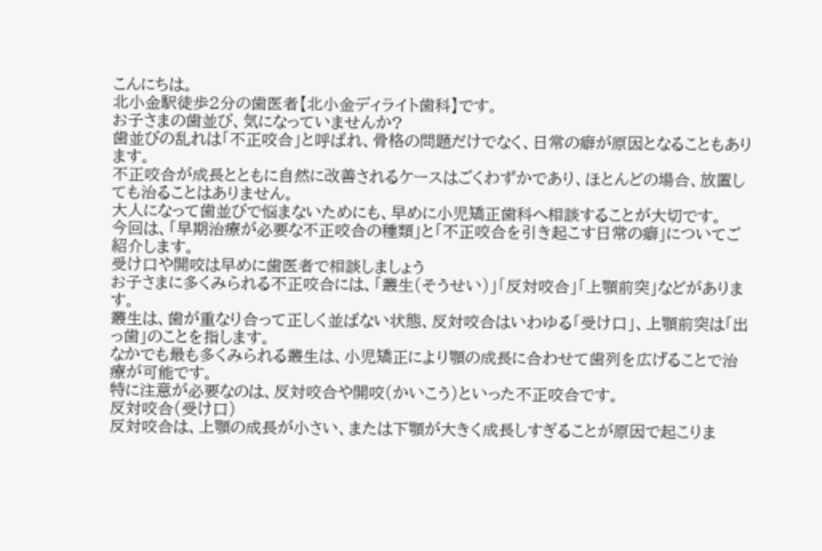こんにちは。
北小金駅徒歩2分の歯医者【北小金ディライト歯科】です。
お子さまの歯並び、気になっていませんか?
歯並びの乱れは「不正咬合」と呼ばれ、骨格の問題だけでなく、日常の癖が原因となることもあります。
不正咬合が成長とともに自然に改善されるケースはごくわずかであり、ほとんどの場合、放置しても治ることはありません。
大人になって歯並びで悩まないためにも、早めに小児矯正歯科へ相談することが大切です。
今回は、「早期治療が必要な不正咬合の種類」と「不正咬合を引き起こす日常の癖」についてご紹介します。
受け口や開咬は早めに歯医者で相談しましょう
お子さまに多くみられる不正咬合には、「叢生(そうせい)」「反対咬合」「上顎前突」などがあります。
叢生は、歯が重なり合って正しく並ばない状態、反対咬合はいわゆる「受け口」、上顎前突は「出っ歯」のことを指します。
なかでも最も多くみられる叢生は、小児矯正により顎の成長に合わせて歯列を広げることで治療が可能です。
特に注意が必要なのは、反対咬合や開咬(かいこう)といった不正咬合です。
反対咬合(受け口)
反対咬合は、上顎の成長が小さい、または下顎が大きく成長しすぎることが原因で起こりま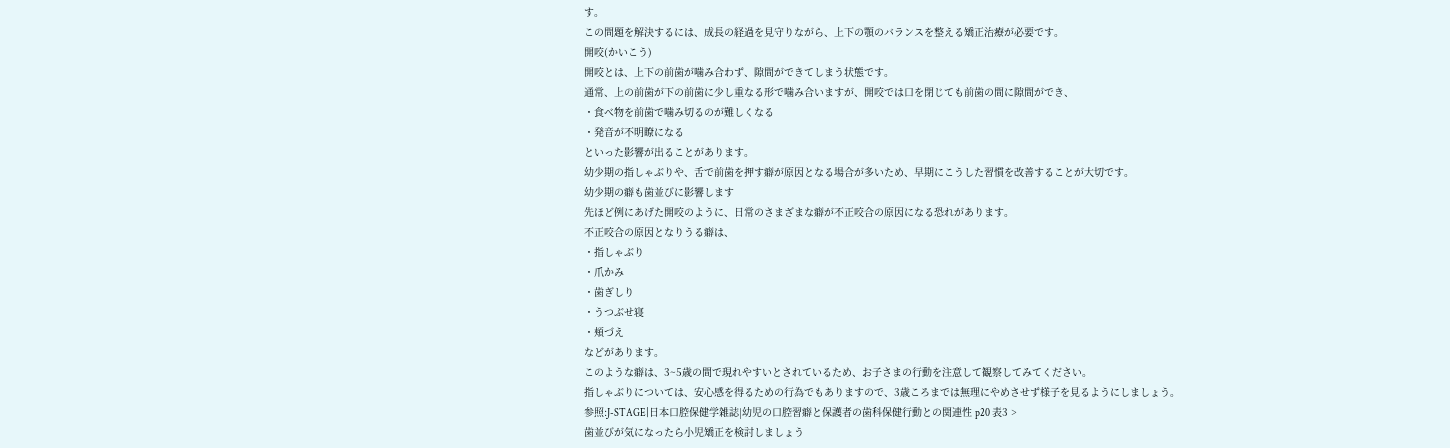す。
この問題を解決するには、成長の経過を見守りながら、上下の顎のバランスを整える矯正治療が必要です。
開咬(かいこう)
開咬とは、上下の前歯が噛み合わず、隙間ができてしまう状態です。
通常、上の前歯が下の前歯に少し重なる形で噛み合いますが、開咬では口を閉じても前歯の間に隙間ができ、
・食べ物を前歯で噛み切るのが難しくなる
・発音が不明瞭になる
といった影響が出ることがあります。
幼少期の指しゃぶりや、舌で前歯を押す癖が原因となる場合が多いため、早期にこうした習慣を改善することが大切です。
幼少期の癖も歯並びに影響します
先ほど例にあげた開咬のように、日常のさまざまな癖が不正咬合の原因になる恐れがあります。
不正咬合の原因となりうる癖は、
・指しゃぶり
・爪かみ
・歯ぎしり
・うつぶせ寝
・頬づえ
などがあります。
このような癖は、3~5歳の間で現れやすいとされているため、お子さまの行動を注意して観察してみてください。
指しゃぶりについては、安心感を得るための行為でもありますので、3歳ころまでは無理にやめさせず様子を見るようにしましょう。
参照:J-STAGE|日本口腔保健学雑誌|幼児の口腔習癖と保護者の歯科保健行動との関連性 p20 表3 >
歯並びが気になったら小児矯正を検討しましょう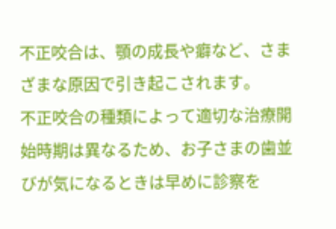不正咬合は、顎の成長や癖など、さまざまな原因で引き起こされます。
不正咬合の種類によって適切な治療開始時期は異なるため、お子さまの歯並びが気になるときは早めに診察を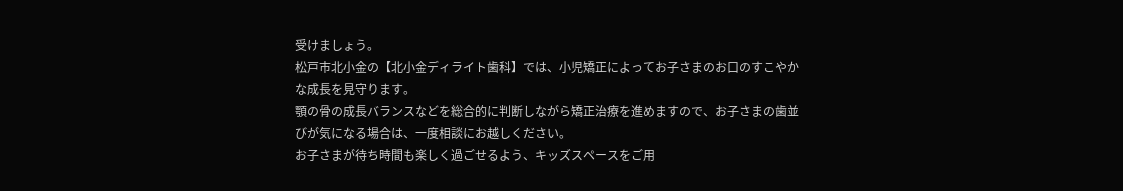受けましょう。
松戸市北小金の【北小金ディライト歯科】では、小児矯正によってお子さまのお口のすこやかな成長を見守ります。
顎の骨の成長バランスなどを総合的に判断しながら矯正治療を進めますので、お子さまの歯並びが気になる場合は、一度相談にお越しください。
お子さまが待ち時間も楽しく過ごせるよう、キッズスペースをご用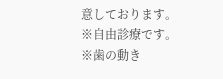意しております。
※自由診療です。
※歯の動き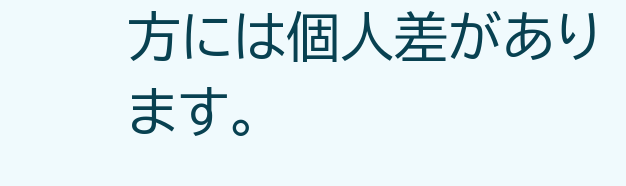方には個人差があります。